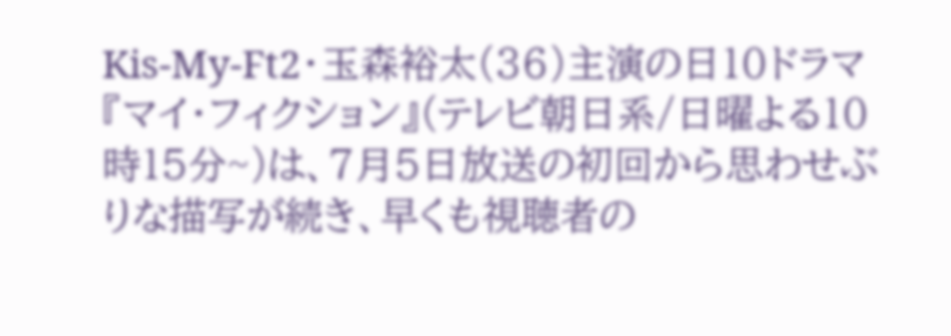Kis-My-Ft2・玉森裕太(36)主演の日10ドラマ『マイ・フィクション』(テレビ朝日系/日曜よる10時15分~)は、7月5日放送の初回から思わせぶりな描写が続き、早くも視聴者の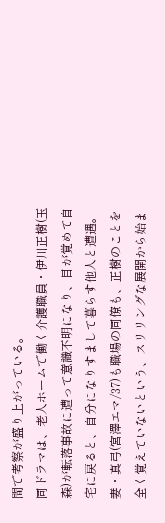間で考察が盛り上がっている。
同ドラマは、老人ホームで働く介護職員・伊川正樹(玉森)が転落事故に遭って意識不明になり、目が覚めて自宅に戻ると、自分になりすまして暮らす他人と遭遇。妻・真弓(宮澤エマ/37)も職場の同僚も、正樹のことを全く覚えていないという、スリリングな展開から始ま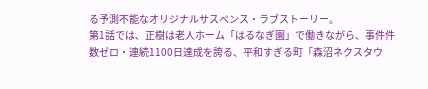る予測不能なオリジナルサスペンス・ラブストーリー。
第1話では、正樹は老人ホーム「はるなぎ園」で働きながら、事件件数ゼロ・連続1100日達成を誇る、平和すぎる町「森沼ネクスタウ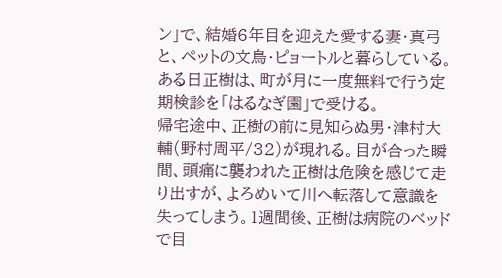ン」で、結婚6年目を迎えた愛する妻・真弓と、ペットの文鳥・ピョートルと暮らしている。ある日正樹は、町が月に一度無料で行う定期検診を「はるなぎ園」で受ける。
帰宅途中、正樹の前に見知らぬ男・津村大輔(野村周平/32)が現れる。目が合った瞬間、頭痛に襲われた正樹は危険を感じて走り出すが、よろめいて川へ転落して意識を失ってしまう。1週間後、正樹は病院のベッドで目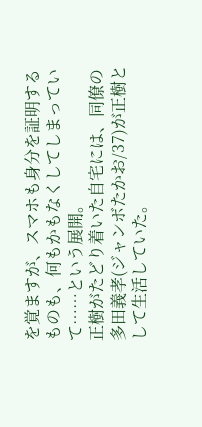を覚ますが、スマホも身分を証明するものも、何もかもなくしてしまっていて……という展開。
正樹がたどり着いた自宅には、同僚の多田義孝(ジャンボたかお/37)が正樹として生活していた。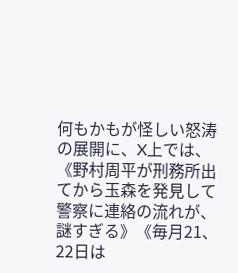何もかもが怪しい怒涛の展開に、X上では、《野村周平が刑務所出てから玉森を発見して警察に連絡の流れが、謎すぎる》《毎月21、22日は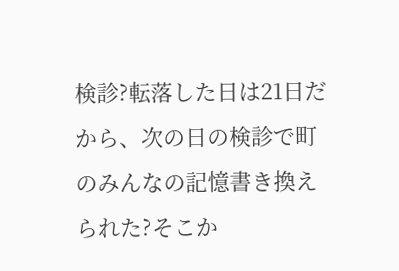検診?転落した日は21日だから、次の日の検診で町のみんなの記憶書き換えられた?そこか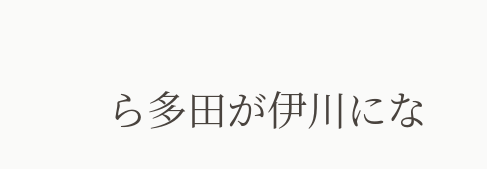ら多田が伊川にな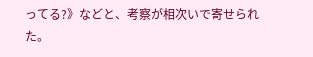ってる?》などと、考察が相次いで寄せられた。